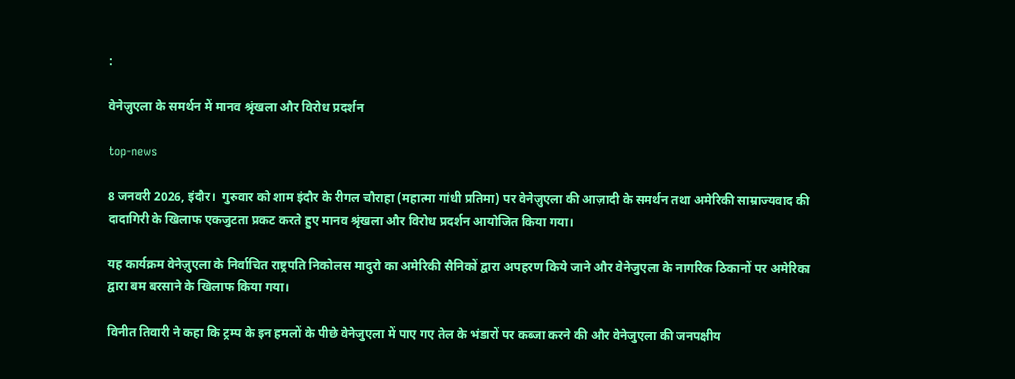:

वेनेज़ुएला के समर्थन में मानव श्रृंखला और विरोध प्रदर्शन

top-news

8 जनवरी 2026, इंदौर।  गुरुवार को शाम इंदौर के रीगल चौराहा (महात्मा गांधी प्रतिमा) पर वेनेज़ुएला की आज़ादी के समर्थन तथा अमेरिकी साम्राज्यवाद की दादागिरी के खिलाफ एकजुटता प्रकट करते हुए मानव श्रृंखला और विरोध प्रदर्शन आयोजित किया गया।

यह कार्यक्रम वेनेज़ुएला के निर्वाचित राष्ट्रपति निकोलस मादुरो का अमेरिकी सैनिकों द्वारा अपहरण किये जाने और वेनेजुएला के नागरिक ठिकानों पर अमेरिका द्वारा बम बरसाने के खिलाफ किया गया।

विनीत तिवारी ने कहा कि ट्रम्प के इन हमलों के पीछे वेनेजुएला में पाए गए तेल के भंडारों पर कब्जा करने की और वेनेजुएला की जनपक्षीय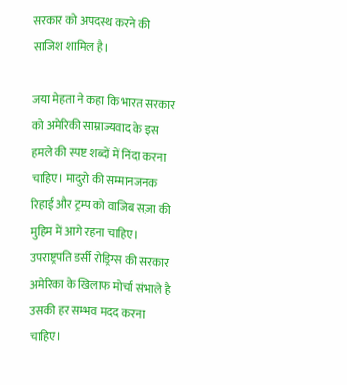सरकार को अपदस्थ करने की साजिश शामिल है।

जया मेहता ने कहा कि भारत सरकार को अमेरिकी साम्राज्यवाद के इस हमले की स्पष्ट शब्दों में निंदा करना चाहिए। मादुरो की सम्मानजनक रिहाई और ट्रम्प को वाजिब सज़ा की मुहिम में आगे रहना चाहिए। उपराष्ट्रपति डर्सी रोड्रिग्स की सरकार अमेरिका के खिलाफ मोर्चा संभाले है उसकी हर सम्भव मदद करना चाहिए।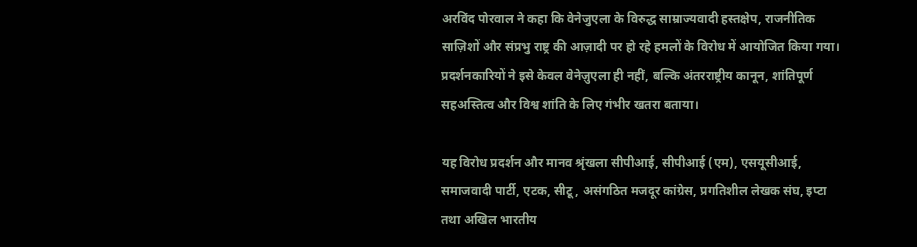अरविंद पोरवाल ने कहा कि वेनेजुएला के विरुद्ध साम्राज्यवादी हस्तक्षेप, राजनीतिक साज़िशों और संप्रभु राष्ट्र की आज़ादी पर हो रहे हमलों के विरोध में आयोजित किया गया। प्रदर्शनकारियों ने इसे केवल वेनेज़ुएला ही नहीं, बल्कि अंतरराष्ट्रीय कानून, शांतिपूर्ण सहअस्तित्व और विश्व शांति के लिए गंभीर खतरा बताया।

यह विरोध प्रदर्शन और मानव श्रृंखला सीपीआई, सीपीआई (एम), एसयूसीआई, समाजवादी पार्टी, एटक, सीटू, असंगठित मजदूर कांग्रेस, प्रगतिशील लेखक संघ, इप्टा तथा अखिल भारतीय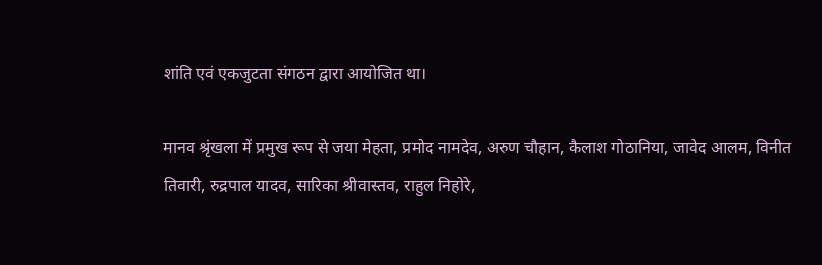शांति एवं एकजुटता संगठन द्वारा आयोजित था।

मानव श्रृंखला में प्रमुख रूप से जया मेहता, प्रमोद नामदेव, अरुण चौहान, कैलाश गोठानिया, जावेद आलम, विनीत तिवारी, रुद्रपाल यादव, सारिका श्रीवास्तव, राहुल निहोरे,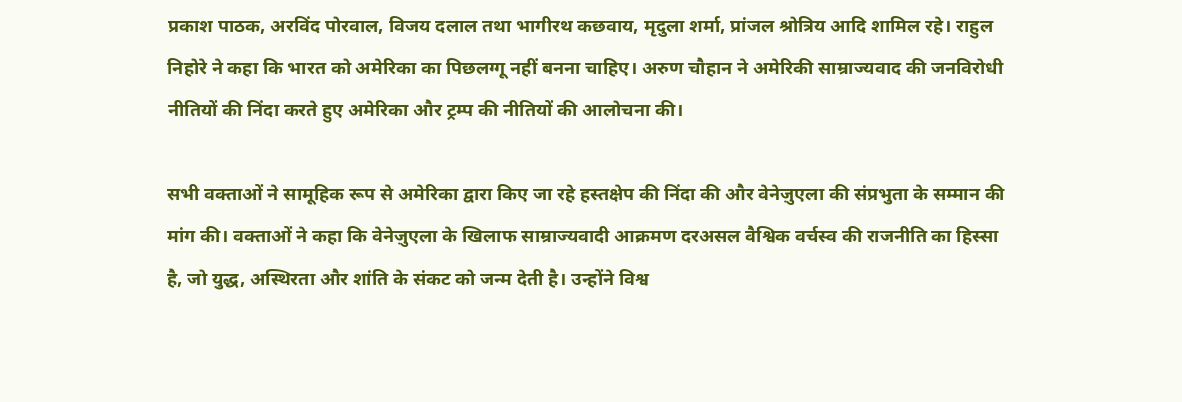प्रकाश पाठक, अरविंद पोरवाल, विजय दलाल तथा भागीरथ कछवाय, मृदुला शर्मा, प्रांजल श्रोत्रिय आदि शामिल रहे। राहुल निहोरे ने कहा कि भारत को अमेरिका का पिछलग्गू नहीं बनना चाहिए। अरुण चौहान ने अमेरिकी साम्राज्यवाद की जनविरोधी नीतियों की निंदा करते हुए अमेरिका और ट्रम्प की नीतियों की आलोचना की।

सभी वक्ताओं ने सामूहिक रूप से अमेरिका द्वारा किए जा रहे हस्तक्षेप की निंदा की और वेनेज़ुएला की संप्रभुता के सम्मान की मांग की। वक्ताओं ने कहा कि वेनेज़ुएला के खिलाफ साम्राज्यवादी आक्रमण दरअसल वैश्विक वर्चस्व की राजनीति का हिस्सा है, जो युद्ध, अस्थिरता और शांति के संकट को जन्म देती है। उन्होंने विश्व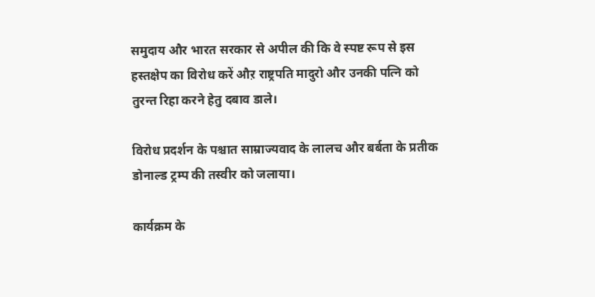समुदाय और भारत सरकार से अपील की कि वे स्पष्ट रूप से इस हस्तक्षेप का विरोध करें औऱ राष्ट्रपति मादुरो और उनकी पत्नि को तुरन्त रिहा करने हेतु दबाव डाले।

विरोध प्रदर्शन के पश्चात साम्राज्यवाद के लालच और बर्बता के प्रतीक डोनाल्ड ट्रम्प की तस्वीर को जलाया।

कार्यक्रम के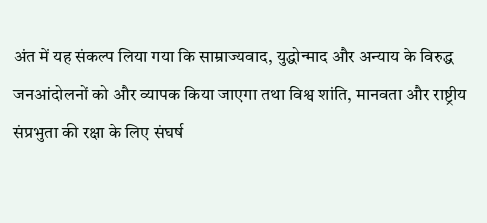अंत में यह संकल्प लिया गया कि साम्राज्यवाद, युद्धोन्माद और अन्याय के विरुद्ध जनआंदोलनों को और व्यापक किया जाएगा तथा विश्व शांति, मानवता और राष्ट्रीय संप्रभुता की रक्षा के लिए संघर्ष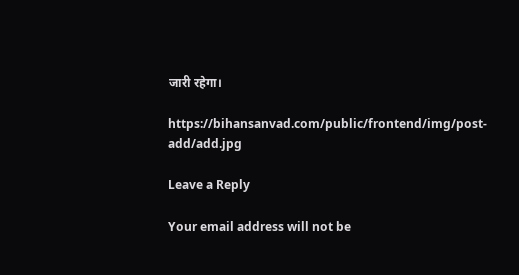जारी रहेगा।

https://bihansanvad.com/public/frontend/img/post-add/add.jpg

Leave a Reply

Your email address will not be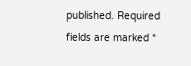published. Required fields are marked *